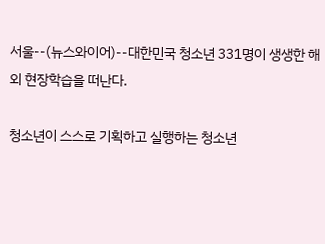서울--(뉴스와이어)--대한민국 청소년 331명이 생생한 해외 현장학습을 떠난다.

청소년이 스스로 기획하고 실행하는 청소년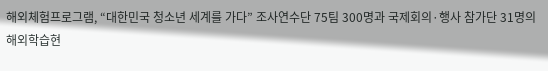해외체험프로그램, “대한민국 청소년 세계를 가다” 조사연수단 75팀 300명과 국제회의·행사 참가단 31명의 해외학습현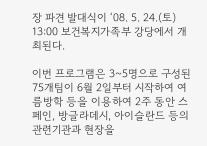장 파견 발대식이 ‘08. 5. 24.(토) 13:00 보건복지가족부 강당에서 개최된다.

이번 프로그램은 3~5명으로 구성된 75개팀이 6월 2일부터 시작하여 여름방학 등을 이용하여 2주 동안 스페인, 방글라데시, 아이슬란드 등의 관련기관과 현장을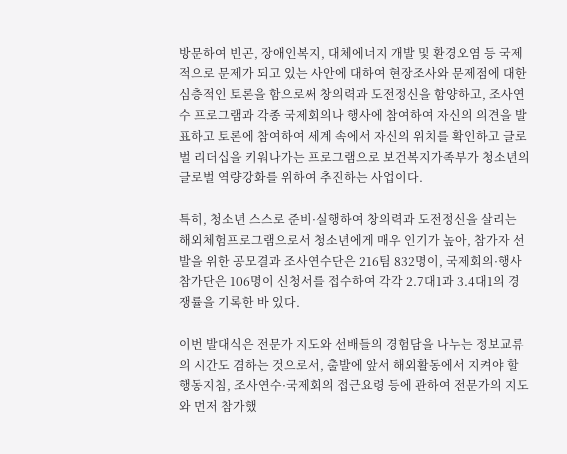방문하여 빈곤, 장애인복지, 대체에너지 개발 및 환경오염 등 국제적으로 문제가 되고 있는 사안에 대하여 현장조사와 문제점에 대한 심층적인 토론을 함으로써 창의력과 도전정신을 함양하고, 조사연수 프로그램과 각종 국제회의나 행사에 참여하여 자신의 의견을 발표하고 토론에 참여하여 세계 속에서 자신의 위치를 확인하고 글로벌 리더십을 키워나가는 프로그램으로 보건복지가족부가 청소년의 글로벌 역량강화를 위하여 추진하는 사업이다.

특히, 청소년 스스로 준비·실행하여 창의력과 도전정신을 살리는 해외체험프로그램으로서 청소년에게 매우 인기가 높아, 참가자 선발을 위한 공모결과 조사연수단은 216팀 832명이, 국제회의·행사 참가단은 106명이 신청서를 접수하여 각각 2.7대1과 3.4대1의 경쟁률을 기록한 바 있다.

이번 발대식은 전문가 지도와 선배들의 경험담을 나누는 정보교류의 시간도 겸하는 것으로서, 출발에 앞서 해외활동에서 지켜야 할 행동지침, 조사연수·국제회의 접근요령 등에 관하여 전문가의 지도와 먼저 참가했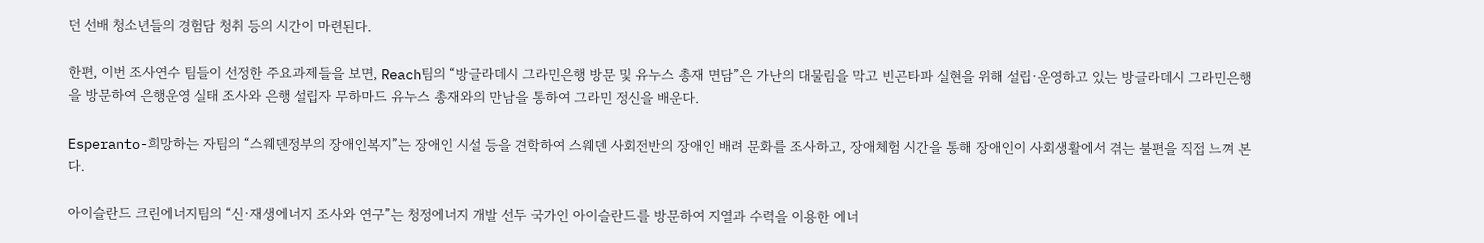던 선배 청소년들의 경험담 청취 등의 시간이 마련된다.

한편, 이번 조사연수 팀들이 선정한 주요과제들을 보면, Reach팀의 “방글라데시 그라민은행 방문 및 유누스 총재 면담”은 가난의 대물림을 막고 빈곤타파 실현을 위해 설립·운영하고 있는 방글라데시 그라민은행을 방문하여 은행운영 실태 조사와 은행 설립자 무하마드 유누스 총재와의 만남을 통하여 그라민 정신을 배운다.

Esperanto-희망하는 자팀의 “스웨덴정부의 장애인복지”는 장애인 시설 등을 견학하여 스웨덴 사회전반의 장애인 배려 문화를 조사하고, 장애체험 시간을 통해 장애인이 사회생활에서 겪는 불편을 직접 느껴 본다.

아이슬란드 크린에너지팀의 “신·재생에너지 조사와 연구”는 청정에너지 개발 선두 국가인 아이슬란드를 방문하여 지열과 수력을 이용한 에너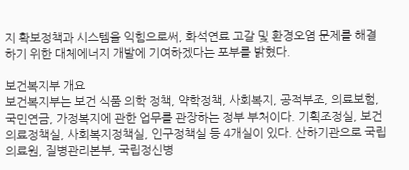지 확보정책과 시스템을 익힘으로써, 화석연료 고갈 및 환경오염 문제를 해결하기 위한 대체에너지 개발에 기여하겠다는 포부를 밝혔다.

보건복지부 개요
보건복지부는 보건 식품 의학 정책, 약학정책, 사회복지, 공적부조, 의료보험, 국민연금, 가정복지에 관한 업무를 관장하는 정부 부처이다. 기획조정실, 보건의료정책실, 사회복지정책실, 인구정책실 등 4개실이 있다. 산하기관으로 국립의료원, 질병관리본부, 국립정신병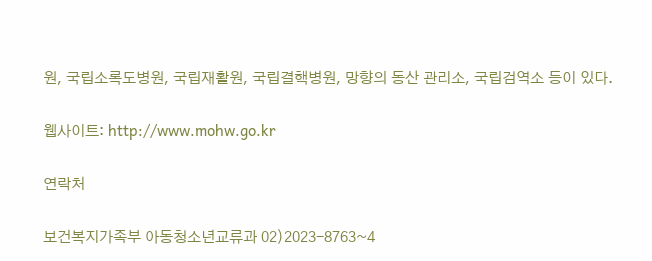원, 국립소록도병원, 국립재활원, 국립결핵병원, 망향의 동산 관리소, 국립검역소 등이 있다.

웹사이트: http://www.mohw.go.kr

연락처

보건복지가족부 아동청소년교류과 02)2023-8763~4